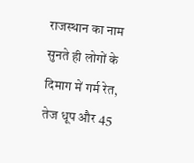राजस्थान का नाम सुनते ही लोगों के दिमाग में गर्म रेत, तेज धूप और 45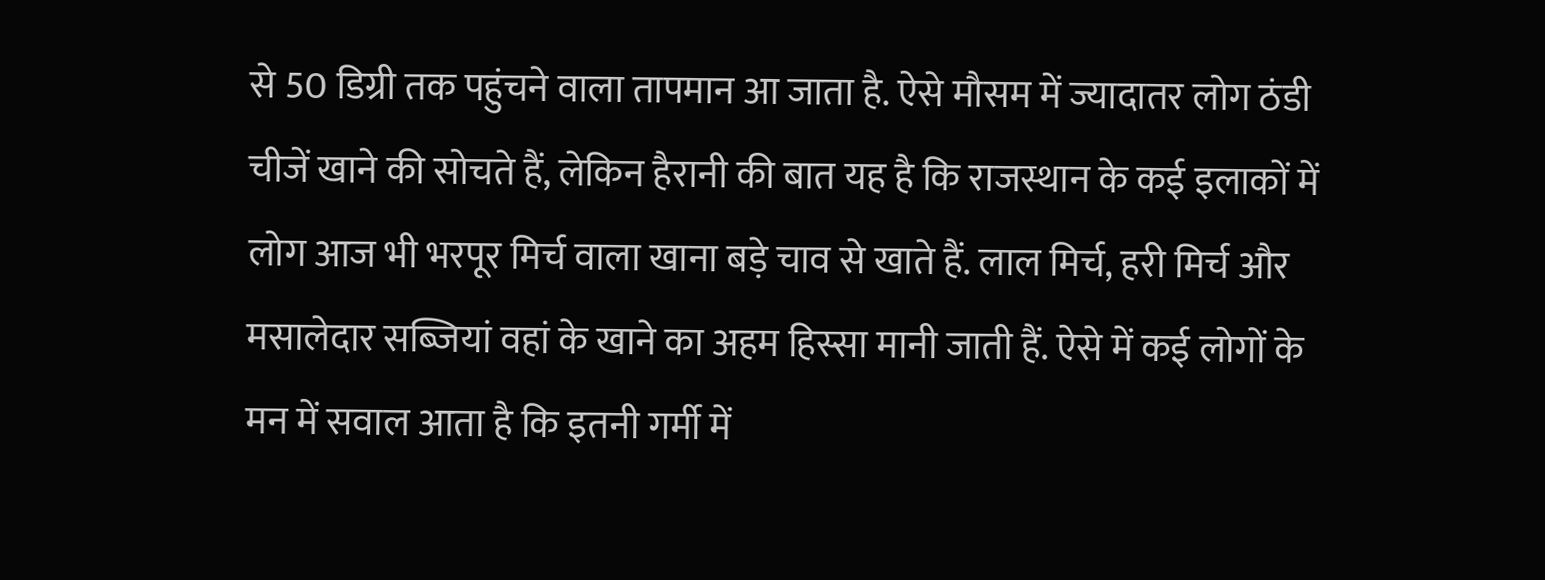से 50 डिग्री तक पहुंचने वाला तापमान आ जाता है. ऐसे मौसम में ज्यादातर लोग ठंडी चीजें खाने की सोचते हैं, लेकिन हैरानी की बात यह है कि राजस्थान के कई इलाकों में लोग आज भी भरपूर मिर्च वाला खाना बड़े चाव से खाते हैं. लाल मिर्च, हरी मिर्च और मसालेदार सब्जियां वहां के खाने का अहम हिस्सा मानी जाती हैं. ऐसे में कई लोगों के मन में सवाल आता है कि इतनी गर्मी में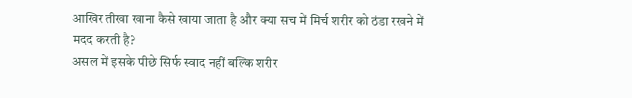आखिर तीखा खाना कैसे खाया जाता है और क्या सच में मिर्च शरीर को ठंडा रखने में मदद करती है?
असल में इसके पीछे सिर्फ स्वाद नहीं बल्कि शरीर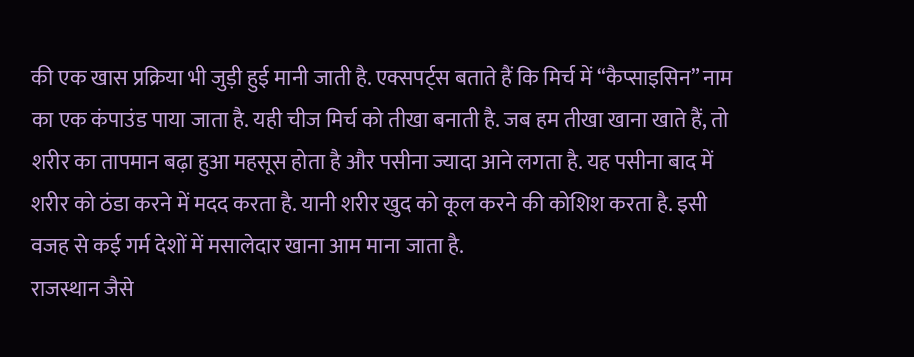की एक खास प्रक्रिया भी जुड़ी हुई मानी जाती है. एक्सपर्ट्स बताते हैं कि मिर्च में “कैप्साइसिन” नाम का एक कंपाउंड पाया जाता है. यही चीज मिर्च को तीखा बनाती है. जब हम तीखा खाना खाते हैं, तो शरीर का तापमान बढ़ा हुआ महसूस होता है और पसीना ज्यादा आने लगता है. यह पसीना बाद में शरीर को ठंडा करने में मदद करता है. यानी शरीर खुद को कूल करने की कोशिश करता है. इसी वजह से कई गर्म देशों में मसालेदार खाना आम माना जाता है.
राजस्थान जैसे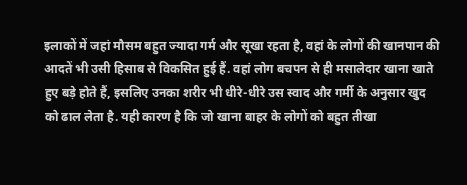इलाकों में जहां मौसम बहुत ज्यादा गर्म और सूखा रहता है, वहां के लोगों की खानपान की आदतें भी उसी हिसाब से विकसित हुई हैं. वहां लोग बचपन से ही मसालेदार खाना खाते हुए बड़े होते हैं, इसलिए उनका शरीर भी धीरे-धीरे उस स्वाद और गर्मी के अनुसार खुद को ढाल लेता है. यही कारण है कि जो खाना बाहर के लोगों को बहुत तीखा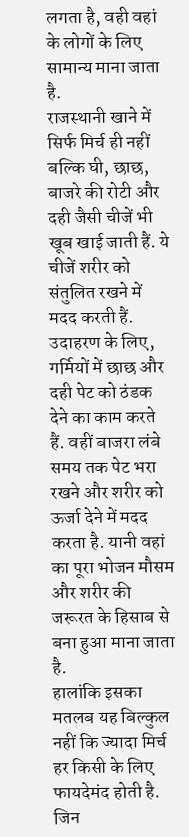लगता है, वही वहां के लोगों के लिए सामान्य माना जाता है.
राजस्थानी खाने में सिर्फ मिर्च ही नहीं बल्कि घी, छाछ, बाजरे की रोटी और दही जैसी चीजें भी खूब खाई जाती हैं. ये चीजें शरीर को संतुलित रखने में मदद करती हैं. उदाहरण के लिए, गर्मियों में छाछ और दही पेट को ठंडक देने का काम करते हैं. वहीं बाजरा लंबे समय तक पेट भरा रखने और शरीर को ऊर्जा देने में मदद करता है. यानी वहां का पूरा भोजन मौसम और शरीर की जरूरत के हिसाब से बना हुआ माना जाता है.
हालांकि इसका मतलब यह बिल्कुल नहीं कि ज्यादा मिर्च हर किसी के लिए फायदेमंद होती है. जिन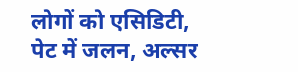लोगों को एसिडिटी, पेट में जलन, अल्सर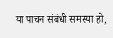या पाचन संबंधी समस्या हो,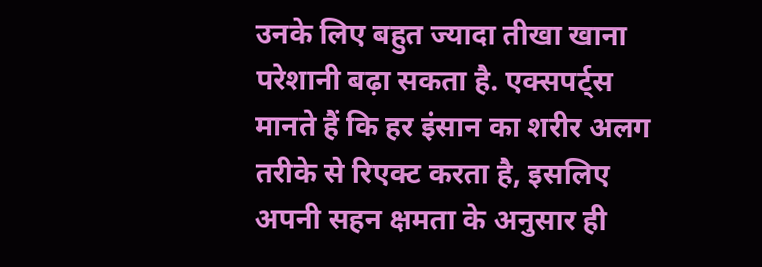उनके लिए बहुत ज्यादा तीखा खाना परेशानी बढ़ा सकता है. एक्सपर्ट्स मानते हैं कि हर इंसान का शरीर अलग तरीके से रिएक्ट करता है, इसलिए अपनी सहन क्षमता के अनुसार ही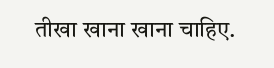तीखा खाना खाना चाहिए.